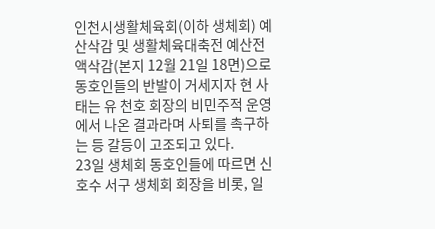인천시생활체육회(이하 생체회) 예산삭감 및 생활체육대축전 예산전액삭감(본지 12월 21일 18면)으로 동호인들의 반발이 거세지자 현 사태는 유 천호 회장의 비민주적 운영에서 나온 결과라며 사퇴를 촉구하는 등 갈등이 고조되고 있다.
23일 생체회 동호인들에 따르면 신 호수 서구 생체회 회장을 비롯, 일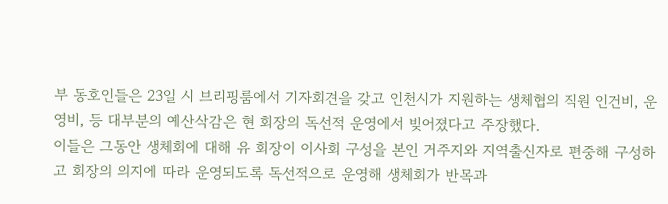부 동호인들은 23일 시 브리핑룸에서 기자회견을 갖고 인천시가 지원하는 생체협의 직원 인건비, 운영비, 등 대부분의 예산삭감은 현 회장의 독선적 운영에서 빚어졌다고 주장했다.
이들은 그동안 생체회에 대해 유 회장이 이사회 구성을 본인 거주지와 지역출신자로 편중해 구성하고 회장의 의지에 따라 운영되도록 독선적으로 운영해 생체회가 반목과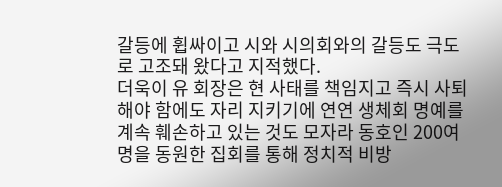갈등에 휩싸이고 시와 시의회와의 갈등도 극도로 고조돼 왔다고 지적했다.
더욱이 유 회장은 현 사태를 책임지고 즉시 사퇴해야 함에도 자리 지키기에 연연 생체회 명예를 계속 훼손하고 있는 것도 모자라 동호인 200여명을 동원한 집회를 통해 정치적 비방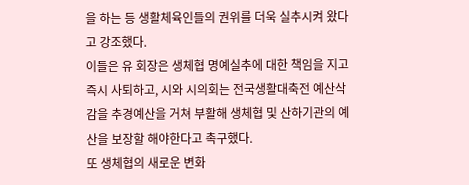을 하는 등 생활체육인들의 권위를 더욱 실추시켜 왔다고 강조했다.
이들은 유 회장은 생체협 명예실추에 대한 책임을 지고 즉시 사퇴하고, 시와 시의회는 전국생활대축전 예산삭감을 추경예산을 거쳐 부활해 생체협 및 산하기관의 예산을 보장할 해야한다고 촉구했다.
또 생체협의 새로운 변화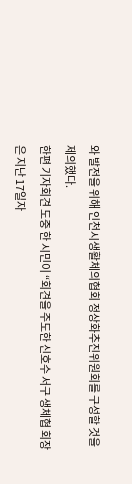와 발전을 위해 인천시생활체의협회 정상화추진위원회를 구성할 것을 제의했다.
한편 기자회견 도중 한 시민이 “회견을 주도한 신호수 서구 생체협 회장은 지난 17일자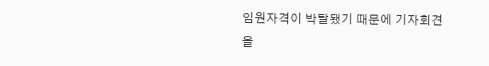임원자격이 박탈됐기 때문에 기자회견을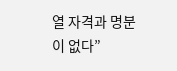열 자격과 명분이 없다”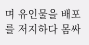며 유인물을 배포를 저지하다 몸싸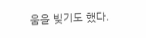움을 빚기도 했다.